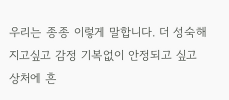우리는 종종 이렇게 말합니다. 더 성숙해지고싶고 감정 기복없이 안정되고 싶고 상처에 흔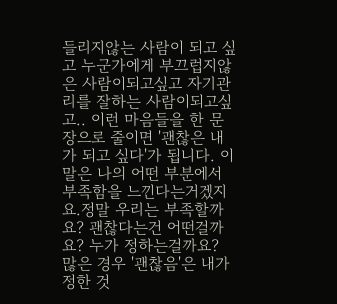들리지않는 사람이 되고 싶고 누군가에게 부끄럽지않은 사람이되고싶고 자기관리를 잘하는 사람이되고싶고.. 이런 마음들을 한 문장으로 줄이면 '괜찮은 내가 되고 싶다'가 됩니다. 이 말은 나의 어떤 부분에서 부족함을 느낀다는거겠지요.정말 우리는 부족할까요? 괜찮다는건 어떤걸까요? 누가 정하는걸까요? 많은 경우 '괜찮음'은 내가 정한 것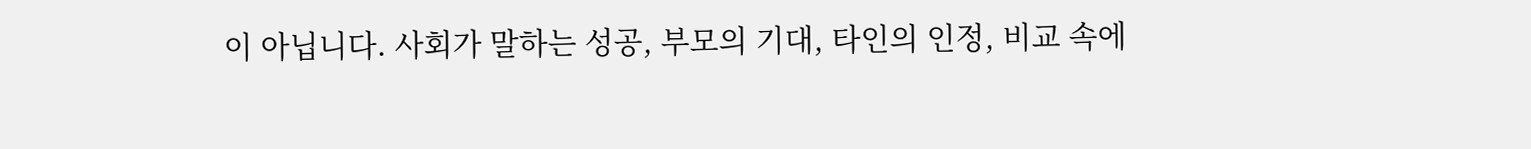이 아닙니다. 사회가 말하는 성공, 부모의 기대, 타인의 인정, 비교 속에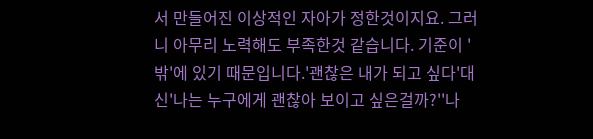서 만들어진 이상적인 자아가 정한것이지요. 그러니 아무리 노력해도 부족한것 같습니다. 기준이 '밖'에 있기 때문입니다.'괜찮은 내가 되고 싶다'대신'나는 누구에게 괜찮아 보이고 싶은걸까?''나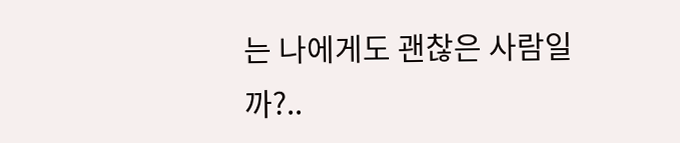는 나에게도 괜찮은 사람일까?..